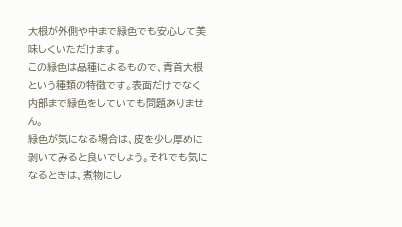大根が外側や中まで緑色でも安心して美味しくいただけます。
この緑色は品種によるもので、青首大根という種類の特徴です。表面だけでなく内部まで緑色をしていても問題ありません。
緑色が気になる場合は、皮を少し厚めに剥いてみると良いでしょう。それでも気になるときは、煮物にし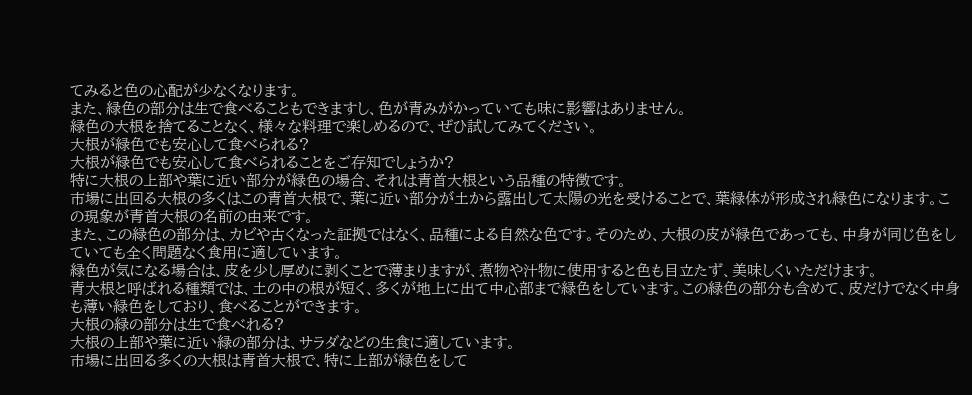てみると色の心配が少なくなります。
また、緑色の部分は生で食べることもできますし、色が青みがかっていても味に影響はありません。
緑色の大根を捨てることなく、様々な料理で楽しめるので、ぜひ試してみてください。
大根が緑色でも安心して食べられる?
大根が緑色でも安心して食べられることをご存知でしょうか?
特に大根の上部や葉に近い部分が緑色の場合、それは青首大根という品種の特徴です。
市場に出回る大根の多くはこの青首大根で、葉に近い部分が土から露出して太陽の光を受けることで、葉緑体が形成され緑色になります。この現象が青首大根の名前の由来です。
また、この緑色の部分は、カビや古くなった証拠ではなく、品種による自然な色です。そのため、大根の皮が緑色であっても、中身が同じ色をしていても全く問題なく食用に適しています。
緑色が気になる場合は、皮を少し厚めに剥くことで薄まりますが、煮物や汁物に使用すると色も目立たず、美味しくいただけます。
青大根と呼ばれる種類では、土の中の根が短く、多くが地上に出て中心部まで緑色をしています。この緑色の部分も含めて、皮だけでなく中身も薄い緑色をしており、食べることができます。
大根の緑の部分は生で食べれる?
大根の上部や葉に近い緑の部分は、サラダなどの生食に適しています。
市場に出回る多くの大根は青首大根で、特に上部が緑色をして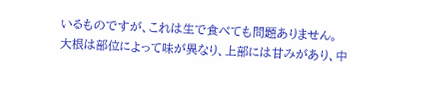いるものですが、これは生で食べても問題ありません。
大根は部位によって味が異なり、上部には甘みがあり、中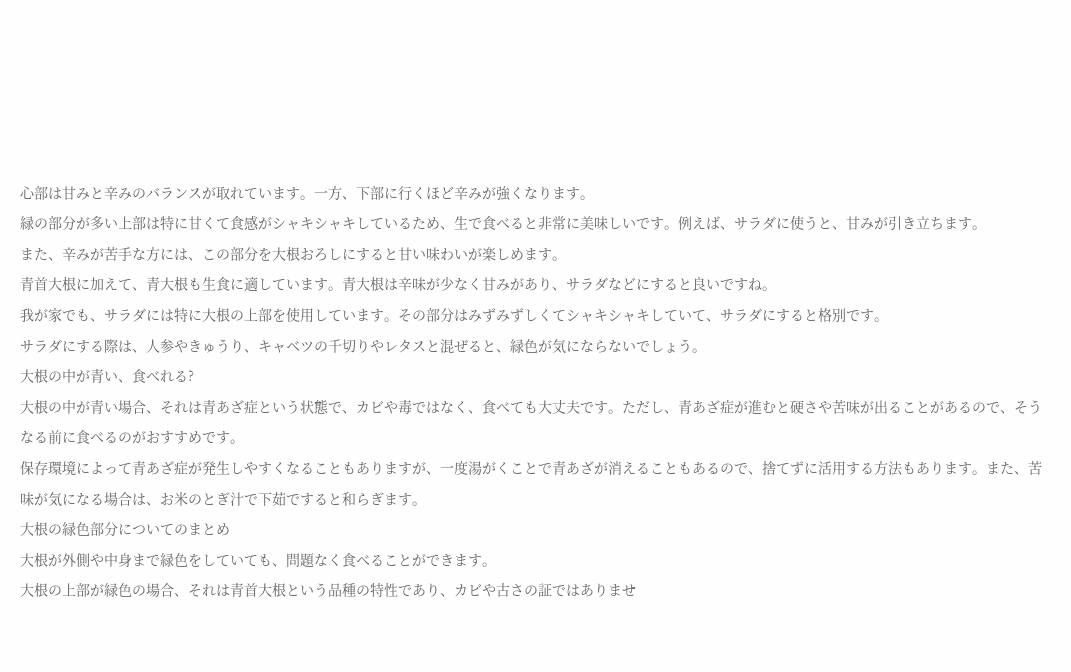心部は甘みと辛みのバランスが取れています。一方、下部に行くほど辛みが強くなります。
緑の部分が多い上部は特に甘くて食感がシャキシャキしているため、生で食べると非常に美味しいです。例えば、サラダに使うと、甘みが引き立ちます。
また、辛みが苦手な方には、この部分を大根おろしにすると甘い味わいが楽しめます。
青首大根に加えて、青大根も生食に適しています。青大根は辛味が少なく甘みがあり、サラダなどにすると良いですね。
我が家でも、サラダには特に大根の上部を使用しています。その部分はみずみずしくてシャキシャキしていて、サラダにすると格別です。
サラダにする際は、人参やきゅうり、キャベツの千切りやレタスと混ぜると、緑色が気にならないでしょう。
大根の中が青い、食べれる?
大根の中が青い場合、それは青あざ症という状態で、カビや毒ではなく、食べても大丈夫です。ただし、青あざ症が進むと硬さや苦味が出ることがあるので、そうなる前に食べるのがおすすめです。
保存環境によって青あざ症が発生しやすくなることもありますが、一度湯がくことで青あざが消えることもあるので、捨てずに活用する方法もあります。また、苦味が気になる場合は、お米のとぎ汁で下茹ですると和らぎます。
大根の緑色部分についてのまとめ
大根が外側や中身まで緑色をしていても、問題なく食べることができます。
大根の上部が緑色の場合、それは青首大根という品種の特性であり、カビや古さの証ではありませ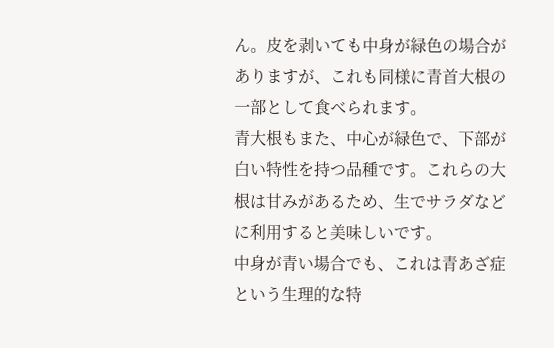ん。皮を剥いても中身が緑色の場合がありますが、これも同様に青首大根の一部として食べられます。
青大根もまた、中心が緑色で、下部が白い特性を持つ品種です。これらの大根は甘みがあるため、生でサラダなどに利用すると美味しいです。
中身が青い場合でも、これは青あざ症という生理的な特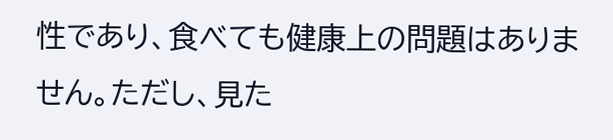性であり、食べても健康上の問題はありません。ただし、見た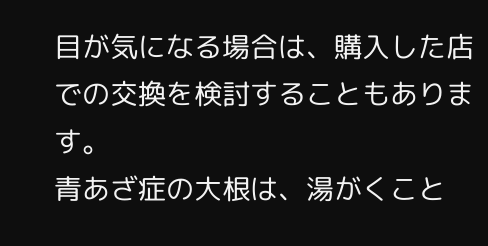目が気になる場合は、購入した店での交換を検討することもあります。
青あざ症の大根は、湯がくこと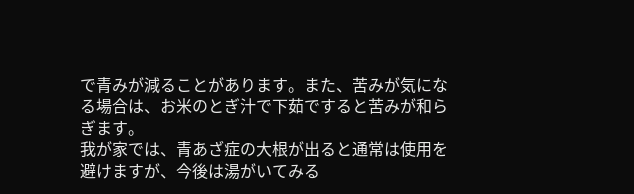で青みが減ることがあります。また、苦みが気になる場合は、お米のとぎ汁で下茹ですると苦みが和らぎます。
我が家では、青あざ症の大根が出ると通常は使用を避けますが、今後は湯がいてみる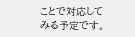ことで対応してみる予定です。